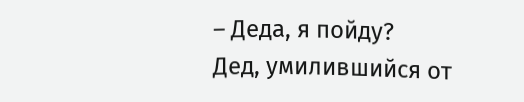– Деда, я пойду?
Дед, умилившийся от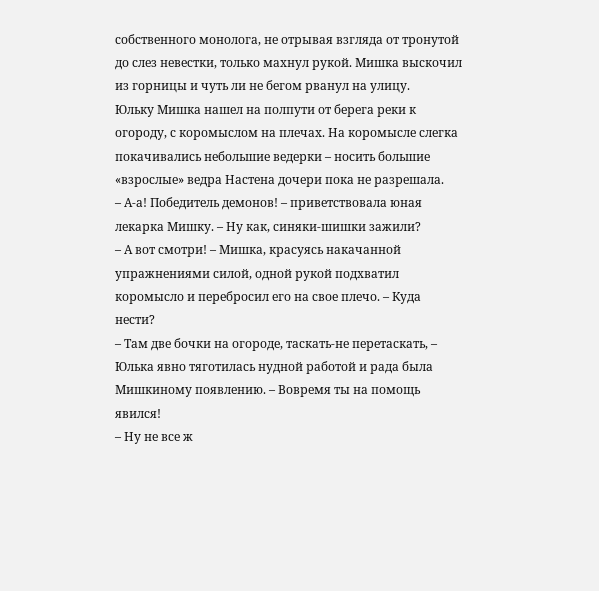собственного монолога, не отрывая взгляда от тронутой до слез невестки, только махнул рукой. Мишка выскочил из горницы и чуть ли не бегом рванул на улицу.
Юльку Мишка нашел на полпути от берега реки к огороду, с коромыслом на плечах. На коромысле слегка покачивались небольшие ведерки – носить большие «взрослые» ведра Настена дочери пока не разрешала.
– А-а! Победитель демонов! – приветствовала юная лекарка Мишку. – Ну как, синяки-шишки зажили?
– А вот смотри! – Мишка, красуясь накачанной упражнениями силой, одной рукой подхватил коромысло и перебросил его на свое плечо. – Куда нести?
– Там две бочки на огороде, таскать-не перетаскать, – Юлька явно тяготилась нудной работой и рада была Мишкиному появлению. – Вовремя ты на помощь явился!
– Ну не все ж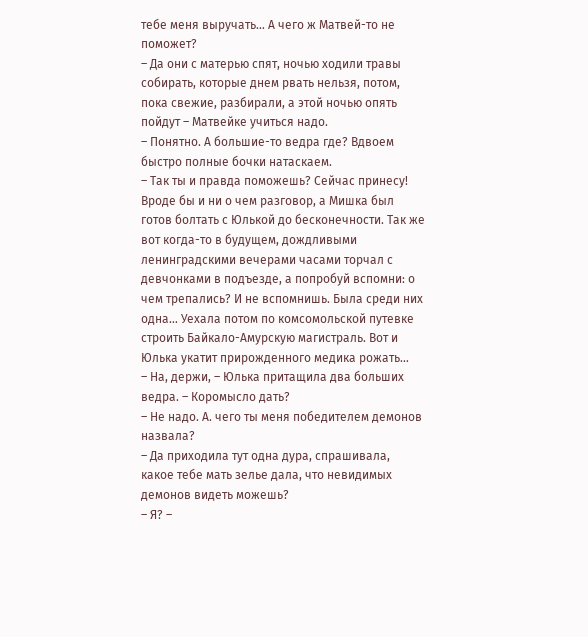тебе меня выручать… А чего ж Матвей-то не поможет?
– Да они с матерью спят, ночью ходили травы собирать, которые днем рвать нельзя, потом, пока свежие, разбирали, а этой ночью опять пойдут – Матвейке учиться надо.
– Понятно. А большие-то ведра где? Вдвоем быстро полные бочки натаскаем.
– Так ты и правда поможешь? Сейчас принесу!
Вроде бы и ни о чем разговор, а Мишка был готов болтать с Юлькой до бесконечности. Так же вот когда-то в будущем, дождливыми ленинградскими вечерами часами торчал с девчонками в подъезде, а попробуй вспомни: о чем трепались? И не вспомнишь. Была среди них одна… Уехала потом по комсомольской путевке строить Байкало-Амурскую магистраль. Вот и Юлька укатит прирожденного медика рожать…
– На, держи, – Юлька притащила два больших ведра. – Коромысло дать?
– Не надо. А. чего ты меня победителем демонов назвала?
– Да приходила тут одна дура, спрашивала, какое тебе мать зелье дала, что невидимых демонов видеть можешь?
– Я? –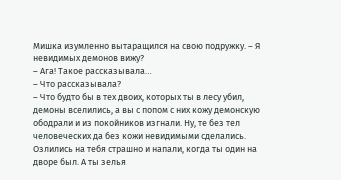Мишка изумленно вытаращился на свою подружку. – Я невидимых демонов вижу?
– Ага! Такое рассказывала…
– Что рассказывала?
– Что будто бы в тех двоих, которых ты в лесу убил, демоны вселились, а вы с попом с них кожу демонскую ободрали и из покойников изгнали. Ну, те без тел человеческих да без кожи невидимыми сделались. Озлились на тебя страшно и напали, когда ты один на дворе был. А ты зелья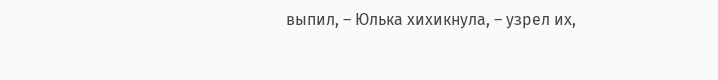выпил, – Юлька хихикнула, – узрел их,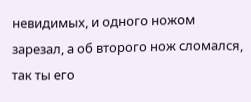невидимых, и одного ножом зарезал, а об второго нож сломался, так ты его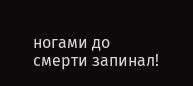ногами до смерти запинал!